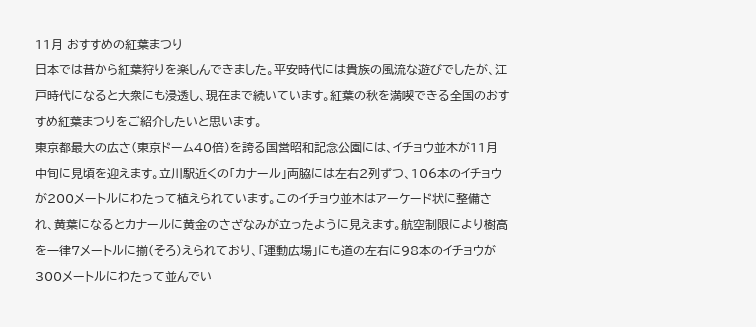11月 おすすめの紅葉まつり
日本では昔から紅葉狩りを楽しんできました。平安時代には貴族の風流な遊びでしたが、江戸時代になると大衆にも浸透し、現在まで続いています。紅葉の秋を満喫できる全国のおすすめ紅葉まつりをご紹介したいと思います。
東京都最大の広さ(東京ドーム40倍)を誇る国営昭和記念公園には、イチョウ並木が11月中旬に見頃を迎えます。立川駅近くの「カナール」両脇には左右2列ずつ、106本のイチョウが200メートルにわたって植えられています。このイチョウ並木はアーケード状に整備され、黄葉になるとカナールに黄金のさざなみが立ったように見えます。航空制限により樹高を一律7メートルに揃(そろ)えられており、「運動広場」にも道の左右に98本のイチョウが300メートルにわたって並んでい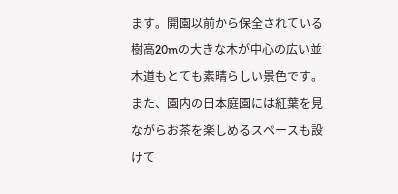ます。開園以前から保全されている樹高20mの大きな木が中心の広い並木道もとても素晴らしい景色です。また、園内の日本庭園には紅葉を見ながらお茶を楽しめるスペースも設けて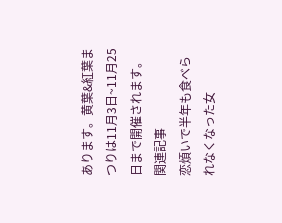あります。黄葉&紅葉まつりは11月3日~11月25日まで開催されます。
関連記事
恋煩いで半年も食べられなくなった女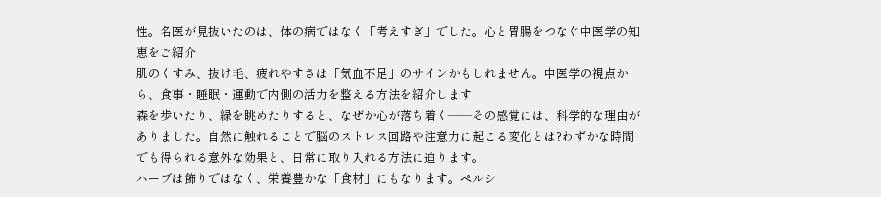性。名医が見抜いたのは、体の病ではなく「考えすぎ」でした。心と胃腸をつなぐ中医学の知恵をご紹介
肌のくすみ、抜け毛、疲れやすさは「気血不足」のサインかもしれません。中医学の視点から、食事・睡眠・運動で内側の活力を整える方法を紹介します
森を歩いたり、緑を眺めたりすると、なぜか心が落ち着く――その感覚には、科学的な理由がありました。自然に触れることで脳のストレス回路や注意力に起こる変化とは?わずかな時間でも得られる意外な効果と、日常に取り入れる方法に迫ります。
ハーブは飾りではなく、栄養豊かな「食材」にもなります。ペルシ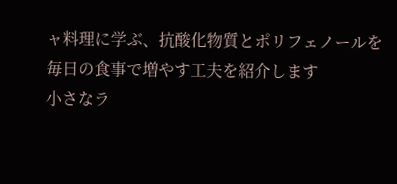ャ料理に学ぶ、抗酸化物質とポリフェノールを毎日の食事で増やす工夫を紹介します
小さなラ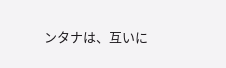ンタナは、互いに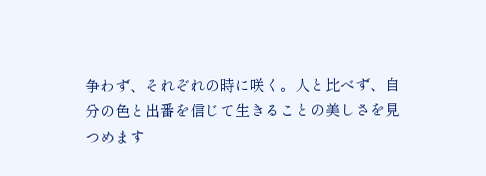争わず、それぞれの時に咲く。人と比べず、自分の色と出番を信じて生きることの美しさを見つめます